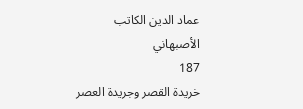عماد الدين الكاتب الأصبهاني
187
خريدة القصر وجريدة العصر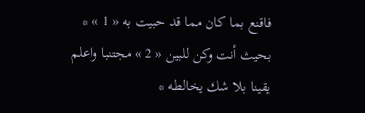فاقنع بما كان مما قد حبيت به « 1 » * بحيث أنت وكن للبين « 2 » مجتنبا واعلم يقينا بلا شك يخالطه *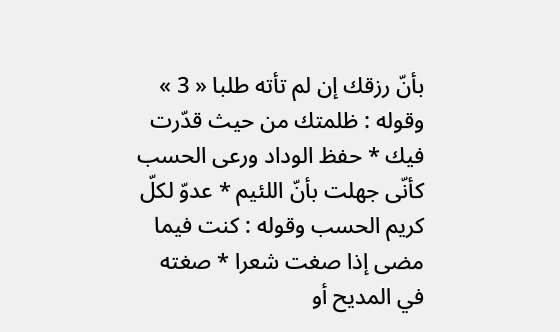بأنّ رزقك إن لم تأته طلبا « 3 » وقوله : ظلمتك من حيث قدّرت فيك * حفظ الوداد ورعى الحسب كأنّى جهلت بأنّ اللئيم * عدوّ لكلّ كريم الحسب وقوله : كنت فيما مضى إذا صغت شعرا * صغته في المديح أو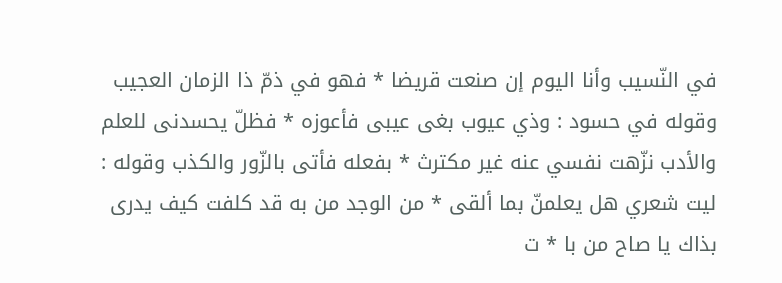في النّسيب وأنا اليوم إن صنعت قريضا * فهو في ذمّ ذا الزمان العجيب وقوله في حسود : وذي عيوب بغى عيبى فأعوزه * فظلّ يحسدنى للعلم والأدب نزّهت نفسي عنه غير مكترث * بفعله فأتى بالزّور والكذب وقوله : ليت شعري هل يعلمنّ بما ألقى * من الوجد من به قد كلفت كيف يدرى بذاك يا صاح من با * ت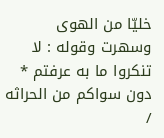خليّا من الهوى وسهرت وقوله : لا تنكروا ما به عرفتم * دون سواكم من الحراثه /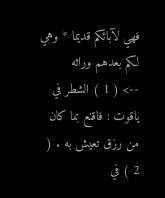فهي لآبائكم قديما * وهي لكم بعدهم وراثه
--> ( 1 ) الشطر في ياقوت : فاقنع بما كان من رزق تعيش به . ( 2 ) في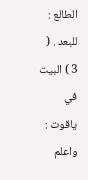الطالع : للبعد . ( 3 ) البيت في ياقوت : واعلم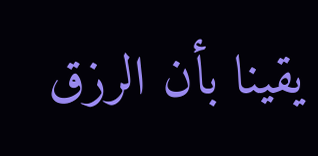يقينا بأن الرزق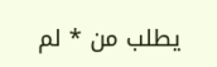يطلب من * لم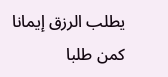يطلب الرزق إيمانا كمن طلبا